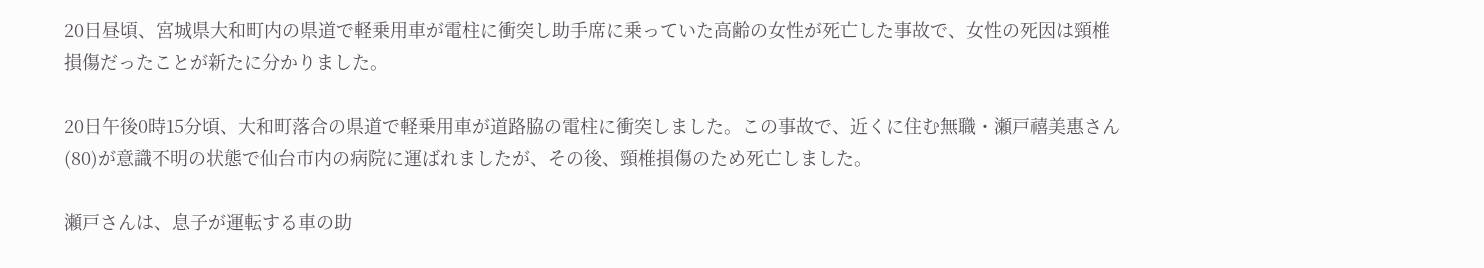20日昼頃、宮城県大和町内の県道で軽乗用車が電柱に衝突し助手席に乗っていた高齢の女性が死亡した事故で、女性の死因は頸椎損傷だったことが新たに分かりました。

20日午後0時15分頃、大和町落合の県道で軽乗用車が道路脇の電柱に衝突しました。この事故で、近くに住む無職・瀬戸禧美惠さん(80)が意識不明の状態で仙台市内の病院に運ばれましたが、その後、頸椎損傷のため死亡しました。

瀬戸さんは、息子が運転する車の助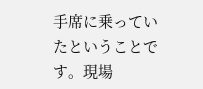手席に乗っていたということです。現場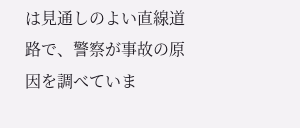は見通しのよい直線道路で、警察が事故の原因を調べていま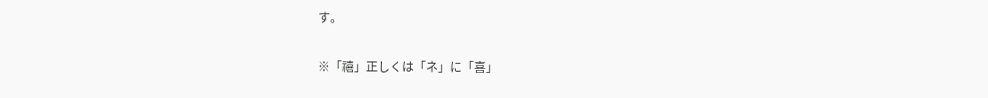す。

※「禧」正しくは「ネ」に「喜」